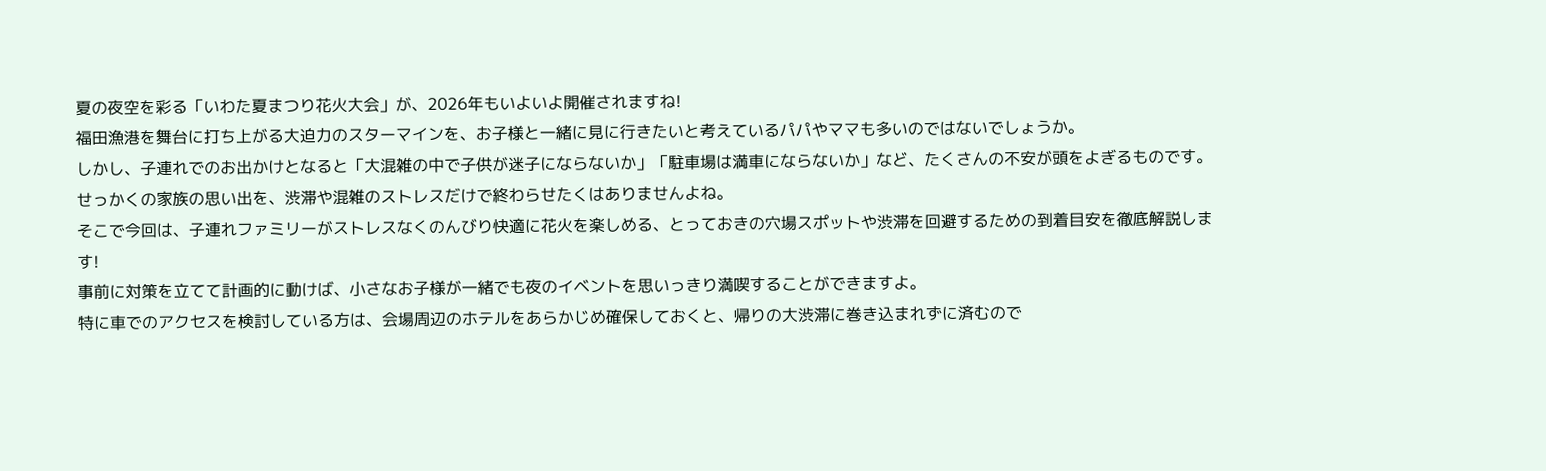夏の夜空を彩る「いわた夏まつり花火大会」が、2026年もいよいよ開催されますね!
福田漁港を舞台に打ち上がる大迫力のスターマインを、お子様と一緒に見に行きたいと考えているパパやママも多いのではないでしょうか。
しかし、子連れでのお出かけとなると「大混雑の中で子供が迷子にならないか」「駐車場は満車にならないか」など、たくさんの不安が頭をよぎるものです。
せっかくの家族の思い出を、渋滞や混雑のストレスだけで終わらせたくはありませんよね。
そこで今回は、子連れファミリーがストレスなくのんびり快適に花火を楽しめる、とっておきの穴場スポットや渋滞を回避するための到着目安を徹底解説します!
事前に対策を立てて計画的に動けば、小さなお子様が一緒でも夜のイベントを思いっきり満喫することができますよ。
特に車でのアクセスを検討している方は、会場周辺のホテルをあらかじめ確保しておくと、帰りの大渋滞に巻き込まれずに済むので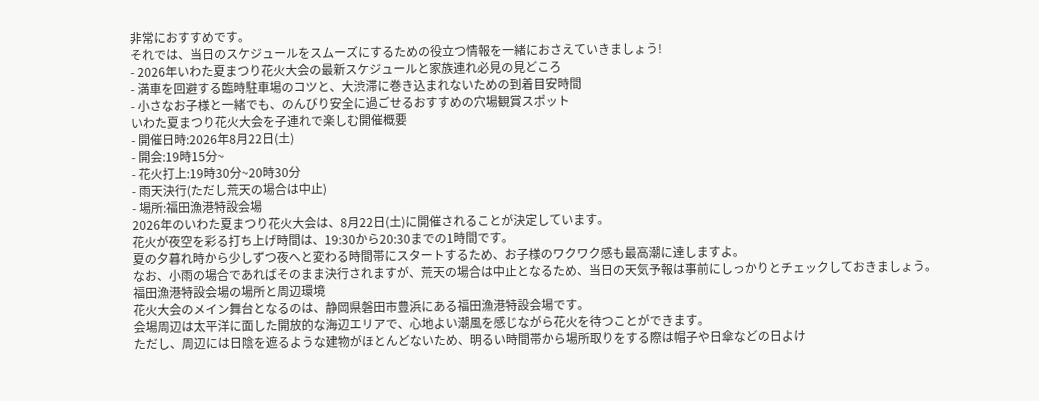非常におすすめです。
それでは、当日のスケジュールをスムーズにするための役立つ情報を一緒におさえていきましょう!
- 2026年いわた夏まつり花火大会の最新スケジュールと家族連れ必見の見どころ
- 満車を回避する臨時駐車場のコツと、大渋滞に巻き込まれないための到着目安時間
- 小さなお子様と一緒でも、のんびり安全に過ごせるおすすめの穴場観賞スポット
いわた夏まつり花火大会を子連れで楽しむ開催概要
- 開催日時:2026年8月22日(土)
- 開会:19時15分~
- 花火打上:19時30分~20時30分
- 雨天決行(ただし荒天の場合は中止)
- 場所:福田漁港特設会場
2026年のいわた夏まつり花火大会は、8月22日(土)に開催されることが決定しています。
花火が夜空を彩る打ち上げ時間は、19:30から20:30までの1時間です。
夏の夕暮れ時から少しずつ夜へと変わる時間帯にスタートするため、お子様のワクワク感も最高潮に達しますよ。
なお、小雨の場合であればそのまま決行されますが、荒天の場合は中止となるため、当日の天気予報は事前にしっかりとチェックしておきましょう。
福田漁港特設会場の場所と周辺環境
花火大会のメイン舞台となるのは、静岡県磐田市豊浜にある福田漁港特設会場です。
会場周辺は太平洋に面した開放的な海辺エリアで、心地よい潮風を感じながら花火を待つことができます。
ただし、周辺には日陰を遮るような建物がほとんどないため、明るい時間帯から場所取りをする際は帽子や日傘などの日よけ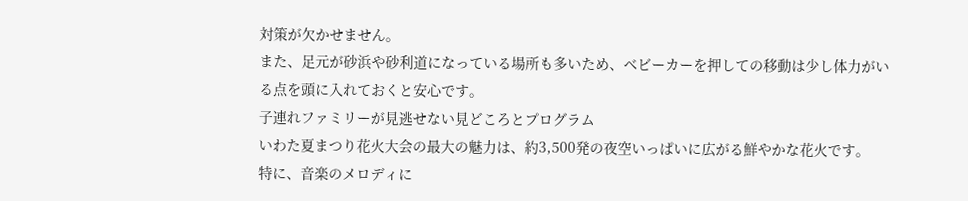対策が欠かせません。
また、足元が砂浜や砂利道になっている場所も多いため、ベビーカーを押しての移動は少し体力がいる点を頭に入れておくと安心です。
子連れファミリーが見逃せない見どころとプログラム
いわた夏まつり花火大会の最大の魅力は、約3,500発の夜空いっぱいに広がる鮮やかな花火です。
特に、音楽のメロディに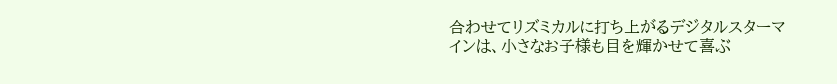合わせてリズミカルに打ち上がるデジタルスターマインは、小さなお子様も目を輝かせて喜ぶ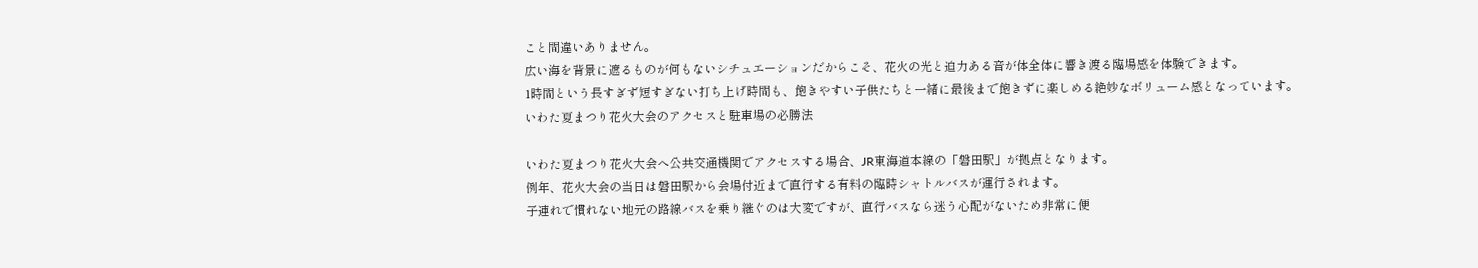こと間違いありません。
広い海を背景に遮るものが何もないシチュエーションだからこそ、花火の光と迫力ある音が体全体に響き渡る臨場感を体験できます。
1時間という長すぎず短すぎない打ち上げ時間も、飽きやすい子供たちと一緒に最後まで飽きずに楽しめる絶妙なボリューム感となっています。
いわた夏まつり花火大会のアクセスと駐車場の必勝法

いわた夏まつり花火大会へ公共交通機関でアクセスする場合、JR東海道本線の「磐田駅」が拠点となります。
例年、花火大会の当日は磐田駅から会場付近まで直行する有料の臨時シャトルバスが運行されます。
子連れで慣れない地元の路線バスを乗り継ぐのは大変ですが、直行バスなら迷う心配がないため非常に便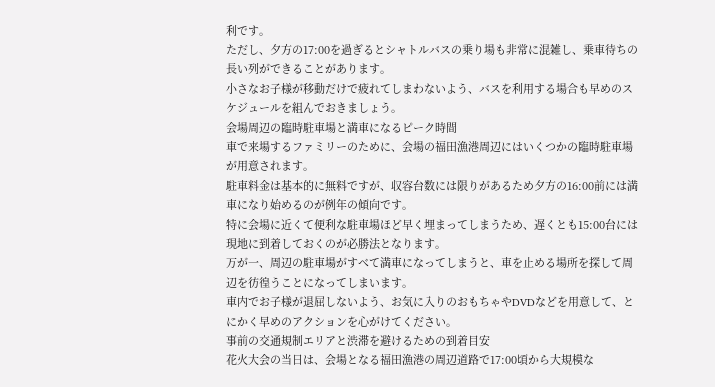利です。
ただし、夕方の17:00を過ぎるとシャトルバスの乗り場も非常に混雑し、乗車待ちの長い列ができることがあります。
小さなお子様が移動だけで疲れてしまわないよう、バスを利用する場合も早めのスケジュールを組んでおきましょう。
会場周辺の臨時駐車場と満車になるピーク時間
車で来場するファミリーのために、会場の福田漁港周辺にはいくつかの臨時駐車場が用意されます。
駐車料金は基本的に無料ですが、収容台数には限りがあるため夕方の16:00前には満車になり始めるのが例年の傾向です。
特に会場に近くて便利な駐車場ほど早く埋まってしまうため、遅くとも15:00台には現地に到着しておくのが必勝法となります。
万が一、周辺の駐車場がすべて満車になってしまうと、車を止める場所を探して周辺を彷徨うことになってしまいます。
車内でお子様が退屈しないよう、お気に入りのおもちゃやDVDなどを用意して、とにかく早めのアクションを心がけてください。
事前の交通規制エリアと渋滞を避けるための到着目安
花火大会の当日は、会場となる福田漁港の周辺道路で17:00頃から大規模な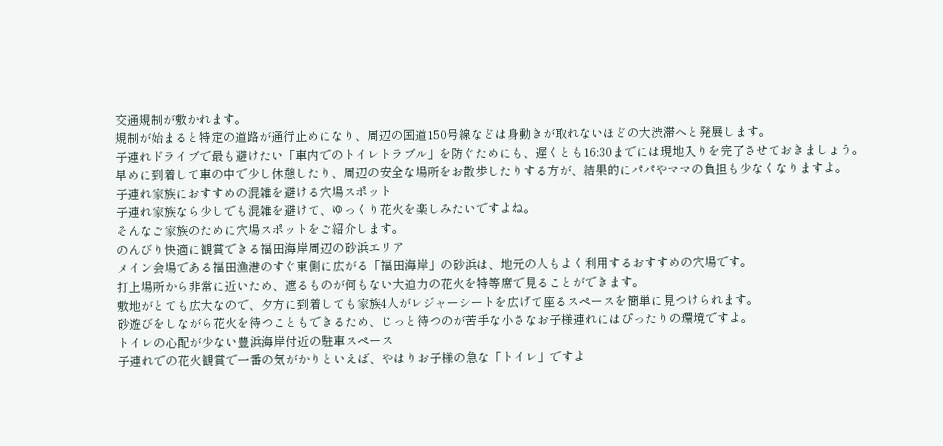交通規制が敷かれます。
規制が始まると特定の道路が通行止めになり、周辺の国道150号線などは身動きが取れないほどの大渋滞へと発展します。
子連れドライブで最も避けたい「車内でのトイレトラブル」を防ぐためにも、遅くとも16:30までには現地入りを完了させておきましょう。
早めに到着して車の中で少し休憩したり、周辺の安全な場所をお散歩したりする方が、結果的にパパやママの負担も少なくなりますよ。
子連れ家族におすすめの混雑を避ける穴場スポット
子連れ家族なら少しでも混雑を避けて、ゆっくり花火を楽しみたいですよね。
そんなご家族のために穴場スポットをご紹介します。
のんびり快適に観賞できる福田海岸周辺の砂浜エリア
メイン会場である福田漁港のすぐ東側に広がる「福田海岸」の砂浜は、地元の人もよく利用するおすすめの穴場です。
打上場所から非常に近いため、遮るものが何もない大迫力の花火を特等席で見ることができます。
敷地がとても広大なので、夕方に到着しても家族4人がレジャーシートを広げて座るスペースを簡単に見つけられます。
砂遊びをしながら花火を待つこともできるため、じっと待つのが苦手な小さなお子様連れにはぴったりの環境ですよ。
トイレの心配が少ない豊浜海岸付近の駐車スペース
子連れでの花火観賞で一番の気がかりといえば、やはりお子様の急な「トイレ」ですよ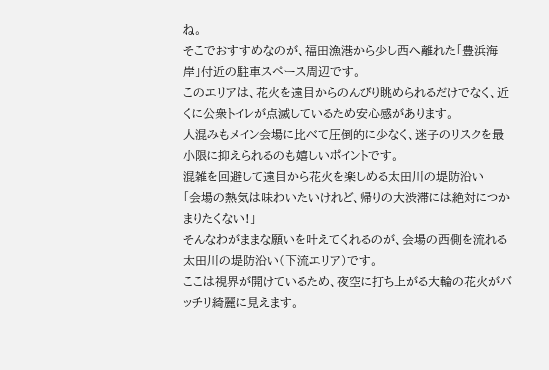ね。
そこでおすすめなのが、福田漁港から少し西へ離れた「豊浜海岸」付近の駐車スペース周辺です。
このエリアは、花火を遠目からのんびり眺められるだけでなく、近くに公衆トイレが点滅しているため安心感があります。
人混みもメイン会場に比べて圧倒的に少なく、迷子のリスクを最小限に抑えられるのも嬉しいポイントです。
混雑を回避して遠目から花火を楽しめる太田川の堤防沿い
「会場の熱気は味わいたいけれど、帰りの大渋滞には絶対につかまりたくない!」
そんなわがままな願いを叶えてくれるのが、会場の西側を流れる太田川の堤防沿い(下流エリア)です。
ここは視界が開けているため、夜空に打ち上がる大輪の花火がバッチリ綺麗に見えます。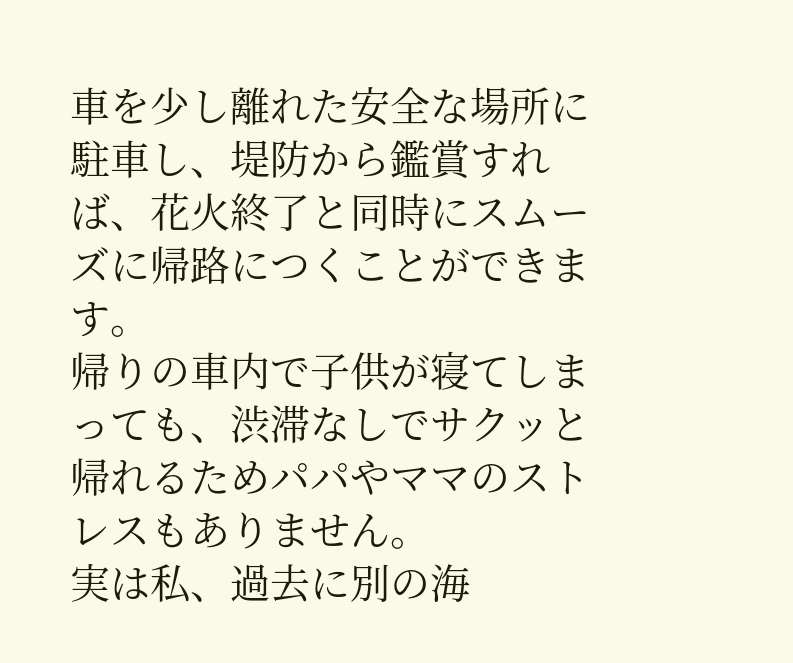車を少し離れた安全な場所に駐車し、堤防から鑑賞すれば、花火終了と同時にスムーズに帰路につくことができます。
帰りの車内で子供が寝てしまっても、渋滞なしでサクッと帰れるためパパやママのストレスもありません。
実は私、過去に別の海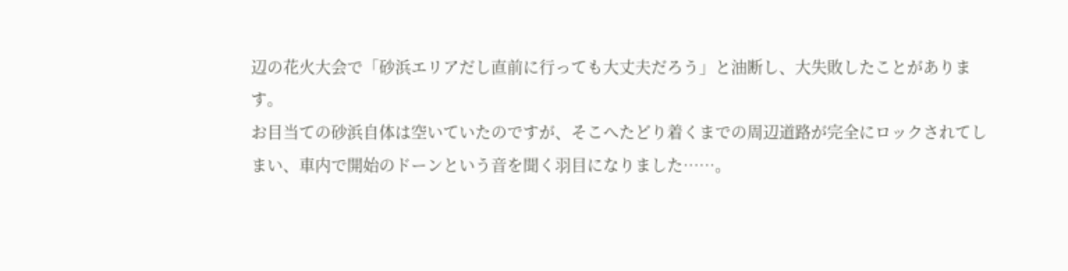辺の花火大会で「砂浜エリアだし直前に行っても大丈夫だろう」と油断し、大失敗したことがあります。
お目当ての砂浜自体は空いていたのですが、そこへたどり着くまでの周辺道路が完全にロックされてしまい、車内で開始のドーンという音を聞く羽目になりました……。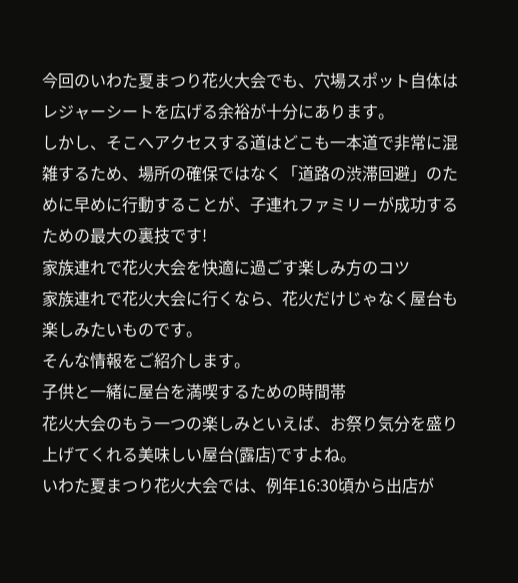今回のいわた夏まつり花火大会でも、穴場スポット自体はレジャーシートを広げる余裕が十分にあります。
しかし、そこへアクセスする道はどこも一本道で非常に混雑するため、場所の確保ではなく「道路の渋滞回避」のために早めに行動することが、子連れファミリーが成功するための最大の裏技です!
家族連れで花火大会を快適に過ごす楽しみ方のコツ
家族連れで花火大会に行くなら、花火だけじゃなく屋台も楽しみたいものです。
そんな情報をご紹介します。
子供と一緒に屋台を満喫するための時間帯
花火大会のもう一つの楽しみといえば、お祭り気分を盛り上げてくれる美味しい屋台(露店)ですよね。
いわた夏まつり花火大会では、例年16:30頃から出店が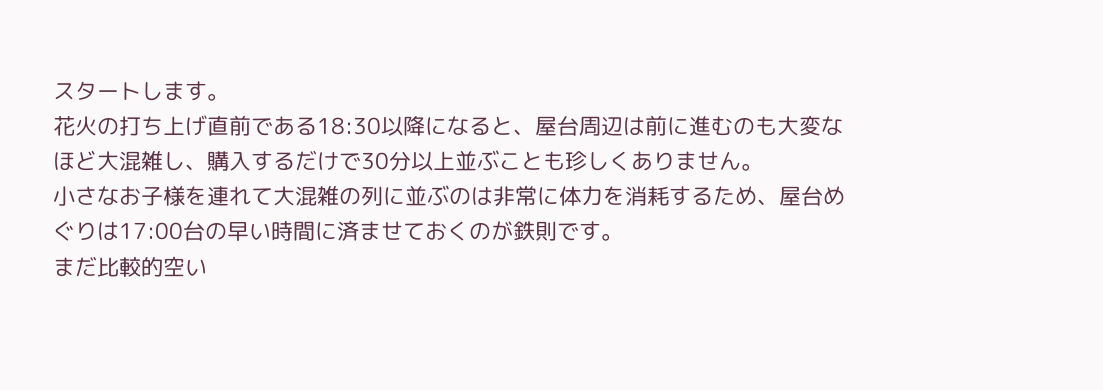スタートします。
花火の打ち上げ直前である18:30以降になると、屋台周辺は前に進むのも大変なほど大混雑し、購入するだけで30分以上並ぶことも珍しくありません。
小さなお子様を連れて大混雑の列に並ぶのは非常に体力を消耗するため、屋台めぐりは17:00台の早い時間に済ませておくのが鉄則です。
まだ比較的空い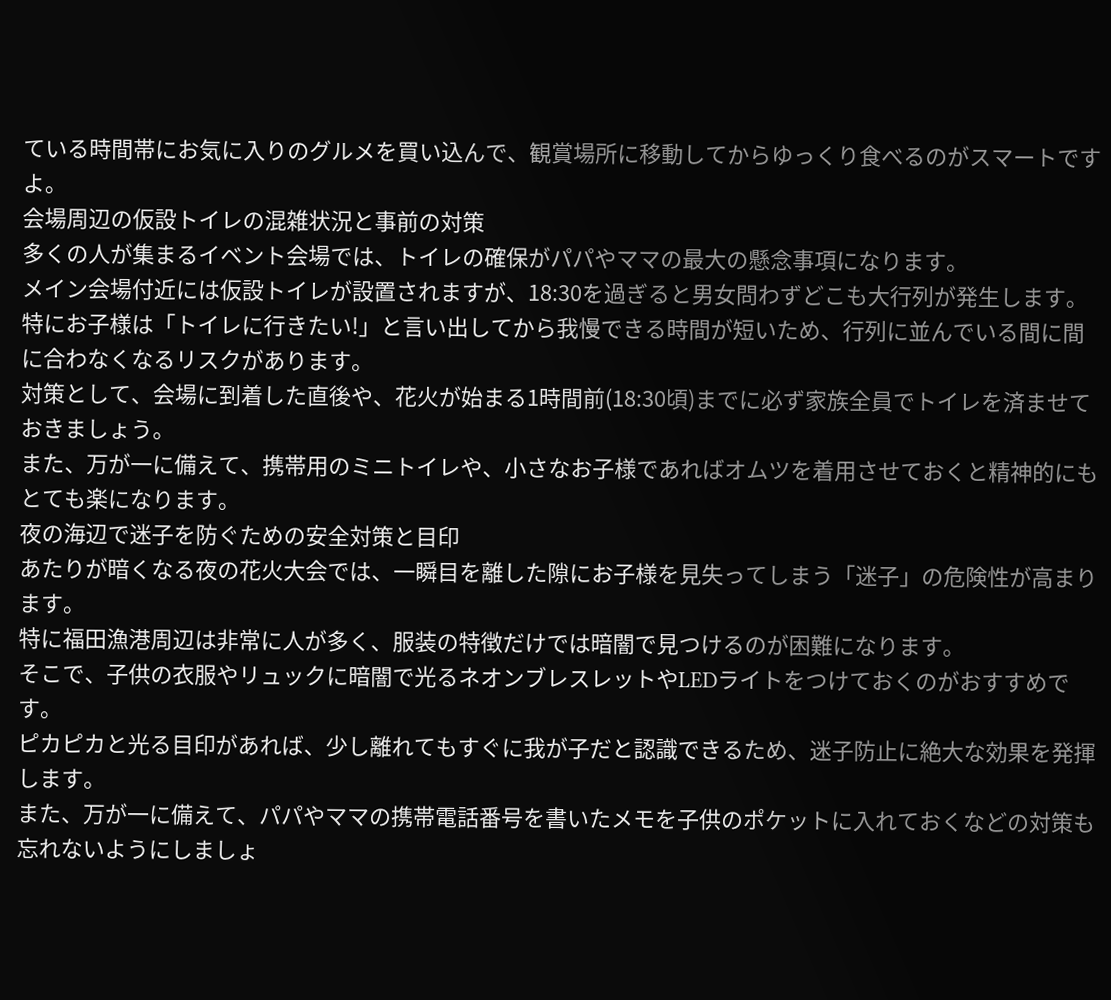ている時間帯にお気に入りのグルメを買い込んで、観賞場所に移動してからゆっくり食べるのがスマートですよ。
会場周辺の仮設トイレの混雑状況と事前の対策
多くの人が集まるイベント会場では、トイレの確保がパパやママの最大の懸念事項になります。
メイン会場付近には仮設トイレが設置されますが、18:30を過ぎると男女問わずどこも大行列が発生します。
特にお子様は「トイレに行きたい!」と言い出してから我慢できる時間が短いため、行列に並んでいる間に間に合わなくなるリスクがあります。
対策として、会場に到着した直後や、花火が始まる1時間前(18:30頃)までに必ず家族全員でトイレを済ませておきましょう。
また、万が一に備えて、携帯用のミニトイレや、小さなお子様であればオムツを着用させておくと精神的にもとても楽になります。
夜の海辺で迷子を防ぐための安全対策と目印
あたりが暗くなる夜の花火大会では、一瞬目を離した隙にお子様を見失ってしまう「迷子」の危険性が高まります。
特に福田漁港周辺は非常に人が多く、服装の特徴だけでは暗闇で見つけるのが困難になります。
そこで、子供の衣服やリュックに暗闇で光るネオンブレスレットやLEDライトをつけておくのがおすすめです。
ピカピカと光る目印があれば、少し離れてもすぐに我が子だと認識できるため、迷子防止に絶大な効果を発揮します。
また、万が一に備えて、パパやママの携帯電話番号を書いたメモを子供のポケットに入れておくなどの対策も忘れないようにしましょ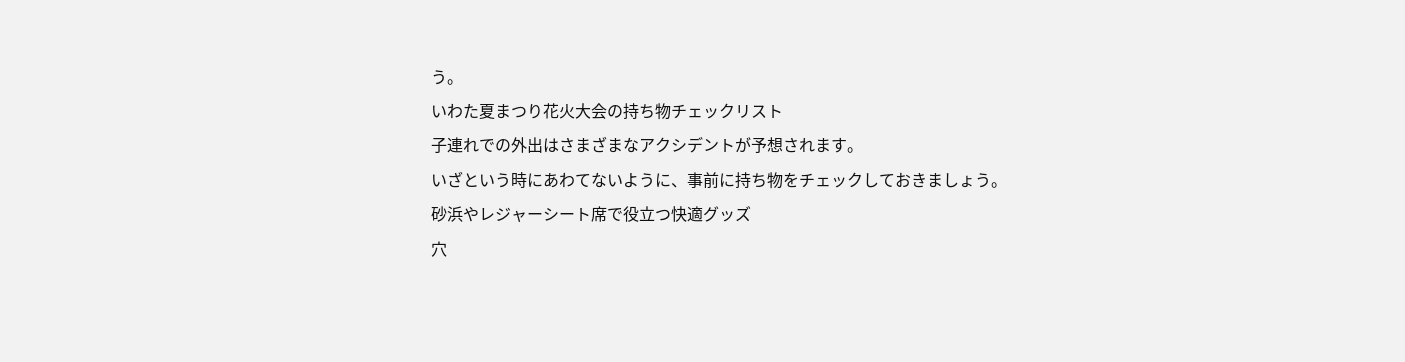う。
いわた夏まつり花火大会の持ち物チェックリスト
子連れでの外出はさまざまなアクシデントが予想されます。
いざという時にあわてないように、事前に持ち物をチェックしておきましょう。
砂浜やレジャーシート席で役立つ快適グッズ
穴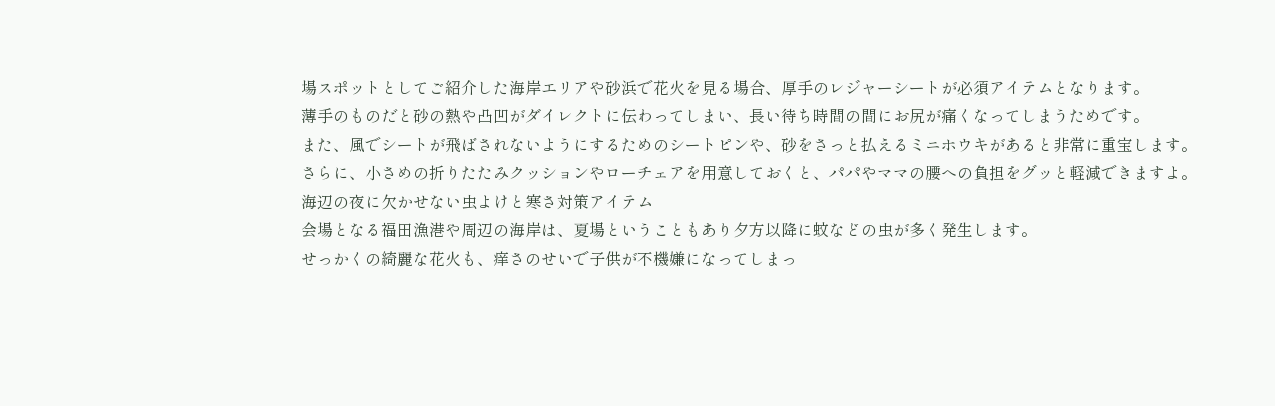場スポットとしてご紹介した海岸エリアや砂浜で花火を見る場合、厚手のレジャーシートが必須アイテムとなります。
薄手のものだと砂の熱や凸凹がダイレクトに伝わってしまい、長い待ち時間の間にお尻が痛くなってしまうためです。
また、風でシートが飛ばされないようにするためのシートピンや、砂をさっと払えるミニホウキがあると非常に重宝します。
さらに、小さめの折りたたみクッションやローチェアを用意しておくと、パパやママの腰への負担をグッと軽減できますよ。
海辺の夜に欠かせない虫よけと寒さ対策アイテム
会場となる福田漁港や周辺の海岸は、夏場ということもあり夕方以降に蚊などの虫が多く発生します。
せっかくの綺麗な花火も、痒さのせいで子供が不機嫌になってしまっ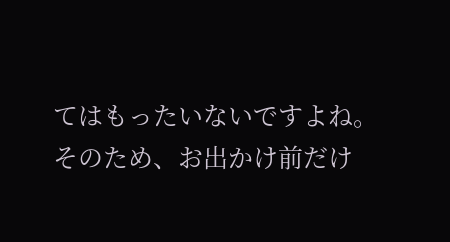てはもったいないですよね。
そのため、お出かけ前だけ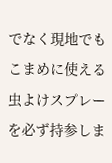でなく現地でもこまめに使える虫よけスプレーを必ず持参しま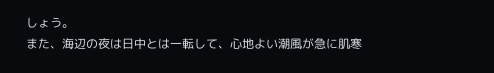しょう。
また、海辺の夜は日中とは一転して、心地よい潮風が急に肌寒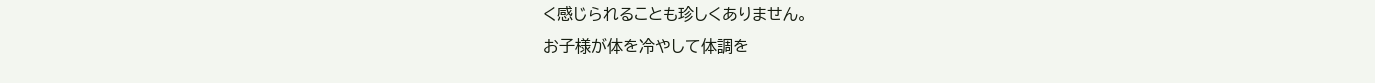く感じられることも珍しくありません。
お子様が体を冷やして体調を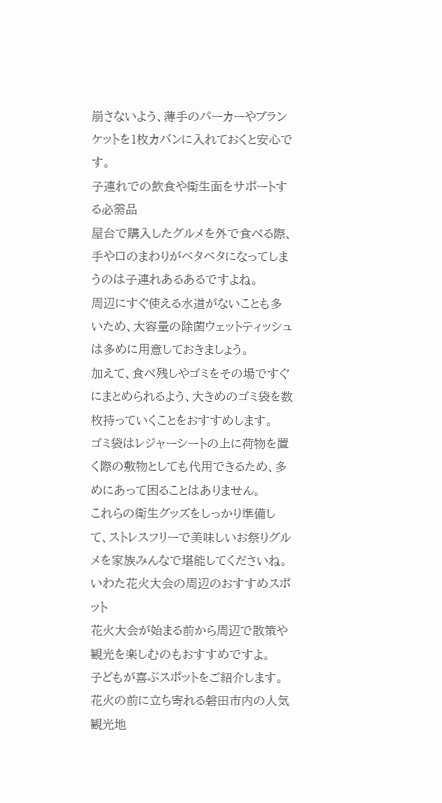崩さないよう、薄手のパーカーやブランケットを1枚カバンに入れておくと安心です。
子連れでの飲食や衛生面をサポートする必需品
屋台で購入したグルメを外で食べる際、手や口のまわりがベタベタになってしまうのは子連れあるあるですよね。
周辺にすぐ使える水道がないことも多いため、大容量の除菌ウェットティッシュは多めに用意しておきましょう。
加えて、食べ残しやゴミをその場ですぐにまとめられるよう、大きめのゴミ袋を数枚持っていくことをおすすめします。
ゴミ袋はレジャーシートの上に荷物を置く際の敷物としても代用できるため、多めにあって困ることはありません。
これらの衛生グッズをしっかり準備して、ストレスフリーで美味しいお祭りグルメを家族みんなで堪能してくださいね。
いわた花火大会の周辺のおすすめスポット
花火大会が始まる前から周辺で散策や観光を楽しむのもおすすめですよ。
子どもが喜ぶスポットをご紹介します。
花火の前に立ち寄れる磐田市内の人気観光地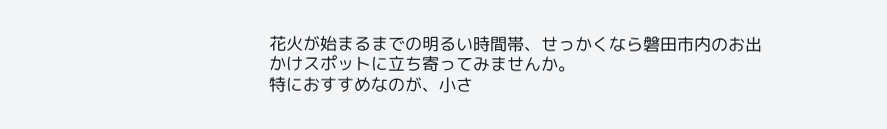花火が始まるまでの明るい時間帯、せっかくなら磐田市内のお出かけスポットに立ち寄ってみませんか。
特におすすめなのが、小さ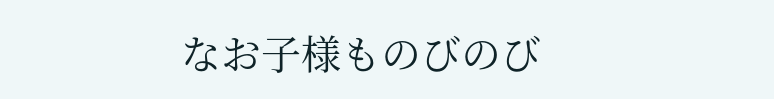なお子様ものびのび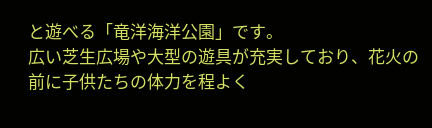と遊べる「竜洋海洋公園」です。
広い芝生広場や大型の遊具が充実しており、花火の前に子供たちの体力を程よく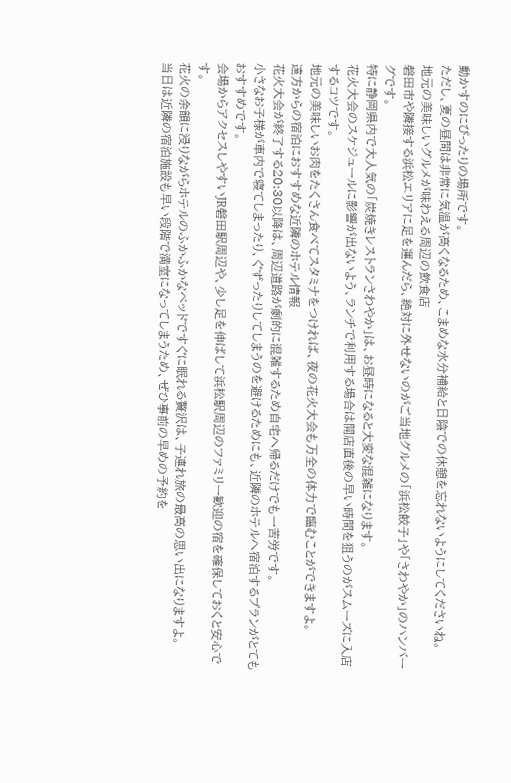動かすのにぴったりの場所です。
ただし、夏の昼間は非常に気温が高くなるため、こまめな水分補給と日陰での休憩を忘れないようにしてくださいね。
地元の美味しいグルメが味わえる周辺の飲食店
磐田市や隣接する浜松エリアに足を運んだら、絶対に外せないのがご当地グルメの「浜松餃子」や「さわやか」のハンバーグです。
特に静岡県内で大人気の「炭焼きレストランさわやか」は、お昼時になると大変な混雑になります。
花火大会のスケジュールに影響が出ないよう、ランチで利用する場合は開店直後の早い時間を狙うのがスムーズに入店するコツです。
地元の美味しいお肉をたくさん食べてスタミナをつければ、夜の花火大会も万全の体力で臨むことができますよ。
遠方からの宿泊におすすめな近隣のホテル情報
花火大会が終了する20:30以降は、周辺道路が劇的に混雑するため自宅へ帰るだけでも一苦労です。
小さなお子様が車内で寝てしまったり、ぐずったりしてしまうのを避けるためにも、近隣のホテルへ宿泊するプランがとてもおすすめです。
会場からアクセスしやすいJR磐田駅周辺や、少し足を伸ばして浜松駅周辺のファミリー歓迎の宿を確保しておくと安心です。
花火の余韻に浸りながらホテルのふかふかなベッドですぐに眠れる贅沢は、子連れ旅の最高の思い出になりますよ。
当日は近隣の宿泊施設も早い段階で満室になってしまうため、ぜひ事前の早めの予約を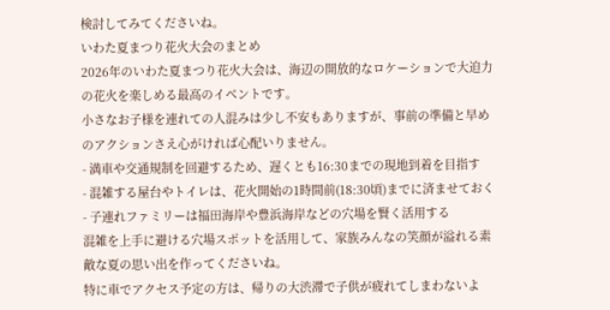検討してみてくださいね。
いわた夏まつり花火大会のまとめ
2026年のいわた夏まつり花火大会は、海辺の開放的なロケーションで大迫力の花火を楽しめる最高のイベントです。
小さなお子様を連れての人混みは少し不安もありますが、事前の準備と早めのアクションさえ心がければ心配いりません。
- 満車や交通規制を回避するため、遅くとも16:30までの現地到着を目指す
- 混雑する屋台やトイレは、花火開始の1時間前(18:30頃)までに済ませておく
- 子連れファミリーは福田海岸や豊浜海岸などの穴場を賢く活用する
混雑を上手に避ける穴場スポットを活用して、家族みんなの笑顔が溢れる素敵な夏の思い出を作ってくださいね。
特に車でアクセス予定の方は、帰りの大渋滞で子供が疲れてしまわないよ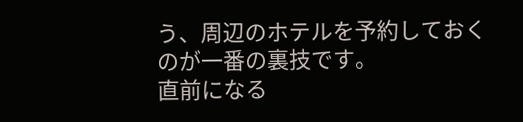う、周辺のホテルを予約しておくのが一番の裏技です。
直前になる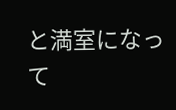と満室になって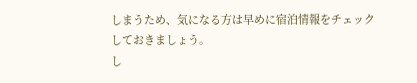しまうため、気になる方は早めに宿泊情報をチェックしておきましょう。
し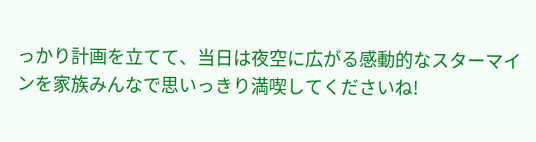っかり計画を立てて、当日は夜空に広がる感動的なスターマインを家族みんなで思いっきり満喫してくださいね!